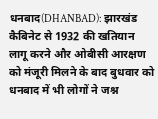धनबाद(DHANBAD): झारखंड कैबिनेट से 1932 की खतियान लागू करने और ओबीसी आरक्षण को मंजूरी मिलने के बाद बुधवार को धनबाद में भी लोगों ने जश्न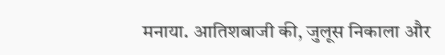मनाया. आतिशबाजी की, जुलूस निकाला और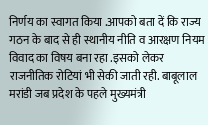निर्णय का स्वागत किया .आपको बता दें कि राज्य गठन के बाद से ही स्थानीय नीति व आरक्षण नियम विवाद का विषय बना रहा .इसको लेकर राजनीतिक रोटियां भी सेकी जाती रही. बाबूलाल मरांडी जब प्रदेश के पहले मुख्यमंत्री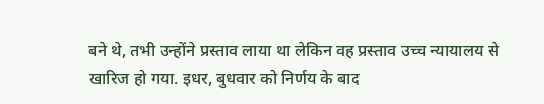बने थे, तभी उन्होंने प्रस्ताव लाया था लेकिन वह प्रस्ताव उच्च न्यायालय से खारिज हो गया. इधर, बुधवार को निर्णय के बाद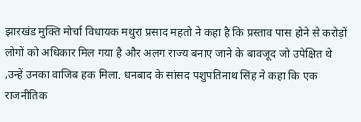झारखंड मुक्ति मोर्चा विधायक मथुरा प्रसाद महतो ने कहा है कि प्रस्ताव पास होने से करोड़ों लोगों को अधिकार मिल गया है और अलग राज्य बनाए जाने के बावजूद जो उपेक्षित थे ,उन्हें उनका वाजिब हक मिला. धनबाद के सांसद पशुपतिनाथ सिंह ने कहा कि एक राजनीतिक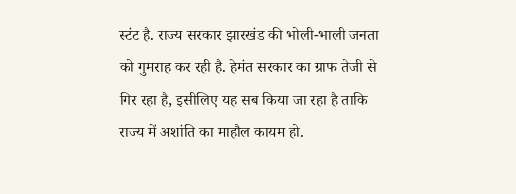स्टंट है. राज्य सरकार झारखंड की भोली-भाली जनता को गुमराह कर रही है. हेमंत सरकार का ग्राफ तेजी से गिर रहा है, इसीलिए यह सब किया जा रहा है ताकि राज्य में अशांति का माहौल कायम हो.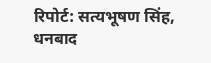रिपोर्ट: सत्यभूषण सिंह, धनबाद